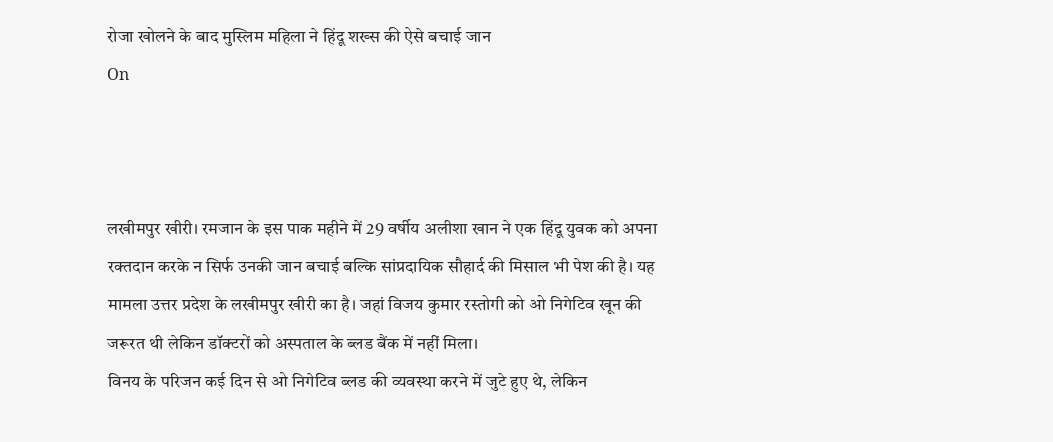रोजा खोलने के बाद मुस्लिम महिला ने हिंदू शख्स की ऐसे बचाई जान
On



लखीमपुर खीरी। रमजान के इस पाक महीने में 29 वर्षीय अलीशा खान ने एक हिंदू युवक को अपना रक्तदान करके न सिर्फ उनकी जान बचाई बल्कि सांप्रदायिक सौहार्द की मिसाल भी पेश की है। यह मामला उत्तर प्रदेश के लखीमपुर खीरी का है। जहां विजय कुमार रस्तोगी को ओ निगेटिव खून की जरूरत थी लेकिन डॉक्टरों को अस्पताल के ब्लड बैंक में नहीं मिला।
विनय के परिजन कई दिन से ओ निगेटिव ब्लड की व्यवस्था करने में जुटे हुए थे, लेकिन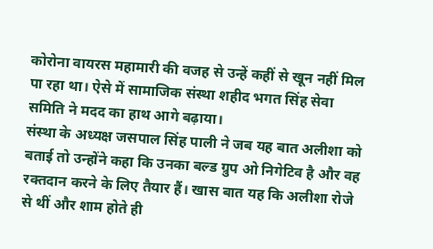कोरोना वायरस महामारी की वजह से उन्हें कहीं से खून नहीं मिल पा रहा था। ऐसे में सामाजिक संस्था शहीद भगत सिंह सेवा समिति ने मदद का हाथ आगे बढ़ाया।
संस्था के अध्यक्ष जसपाल सिंह पाली ने जब यह बात अलीशा को बताई तो उन्होंने कहा कि उनका बल्ड ग्रुप ओ निगेटिव है और वह रक्तदान करने के लिए तैयार हैं। खास बात यह कि अलीशा रोजे से थीं और शाम होते ही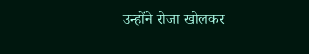उन्होंने रोजा खोलकर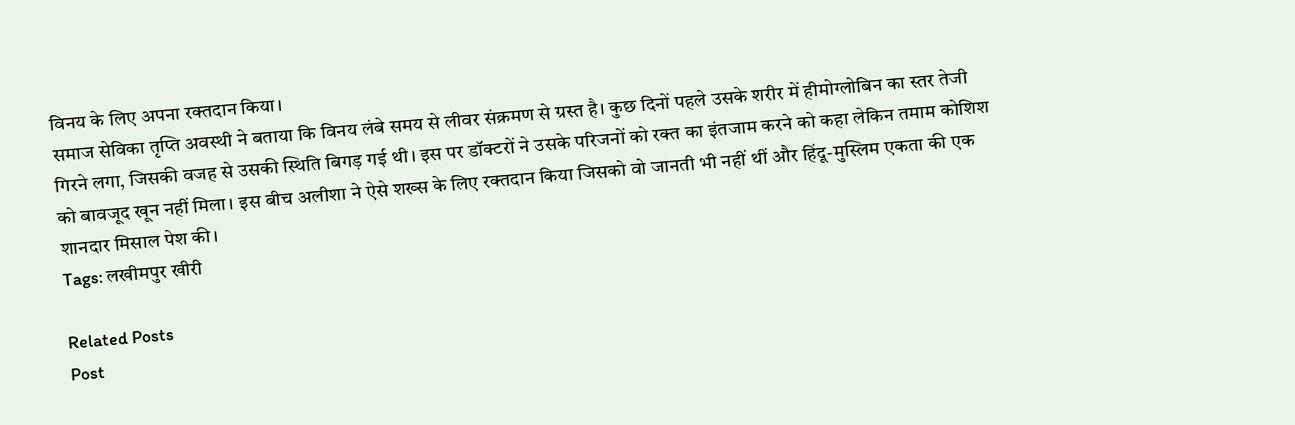विनय के लिए अपना रक्तदान किया।
समाज सेविका तृप्ति अवस्थी ने बताया कि विनय लंबे समय से लीवर संक्रमण से ग्रस्त है। कुछ दिनों पहले उसके शरीर में हीमोग्लोबिन का स्तर तेजी गिरने लगा, जिसकी वजह से उसकी स्थिति बिगड़ गई थी। इस पर डॉक्टरों ने उसके परिजनों को रक्त का इंतजाम करने को कहा लेकिन तमाम कोशिश को बावजूद खून नहीं मिला। इस बीच अलीशा ने ऐसे शख्स के लिए रक्तदान किया जिसको वो जानती भी नहीं थीं और हिंदू-मुस्लिम एकता की एक शानदार मिसाल पेश की।
Tags: लखीमपुर खीरी

Related Posts
Post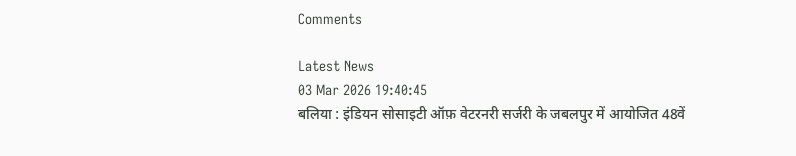Comments

Latest News
03 Mar 2026 19:40:45
बलिया : इंडियन सोसाइटी ऑफ़ वेटरनरी सर्जरी के जबलपुर में आयोजित 48वें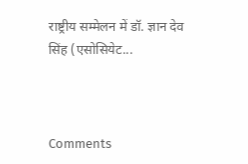राष्ट्रीय सम्मेलन में डॉ. ज्ञान देव सिंह (एसोसियेट...



Comments